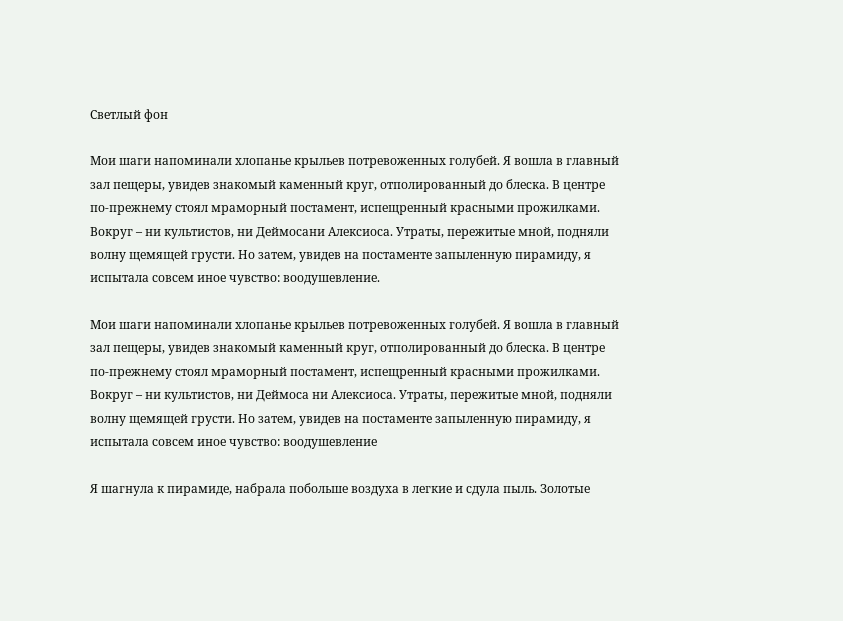Светлый фон

Мои шаги напоминали хлопанье крыльев потревоженных голубей. Я вошла в главный зал пещеры, увидев знакомый каменный круг, отполированный до блеска. В центре по-прежнему стоял мраморный постамент, испещренный красными прожилками. Вокруг – ни культистов, ни Деймосани Алексиоса. Утраты, пережитые мной, подняли волну щемящей грусти. Но затем, увидев на постаменте запыленную пирамиду, я испытала совсем иное чувство: воодушевление.

Мои шаги напоминали хлопанье крыльев потревоженных голубей. Я вошла в главный зал пещеры, увидев знакомый каменный круг, отполированный до блеска. В центре по-прежнему стоял мраморный постамент, испещренный красными прожилками. Вокруг – ни культистов, ни Деймоса ни Алексиоса. Утраты, пережитые мной, подняли волну щемящей грусти. Но затем, увидев на постаменте запыленную пирамиду, я испытала совсем иное чувство: воодушевление

Я шагнула к пирамиде, набрала побольше воздуха в легкие и сдула пыль. Золотые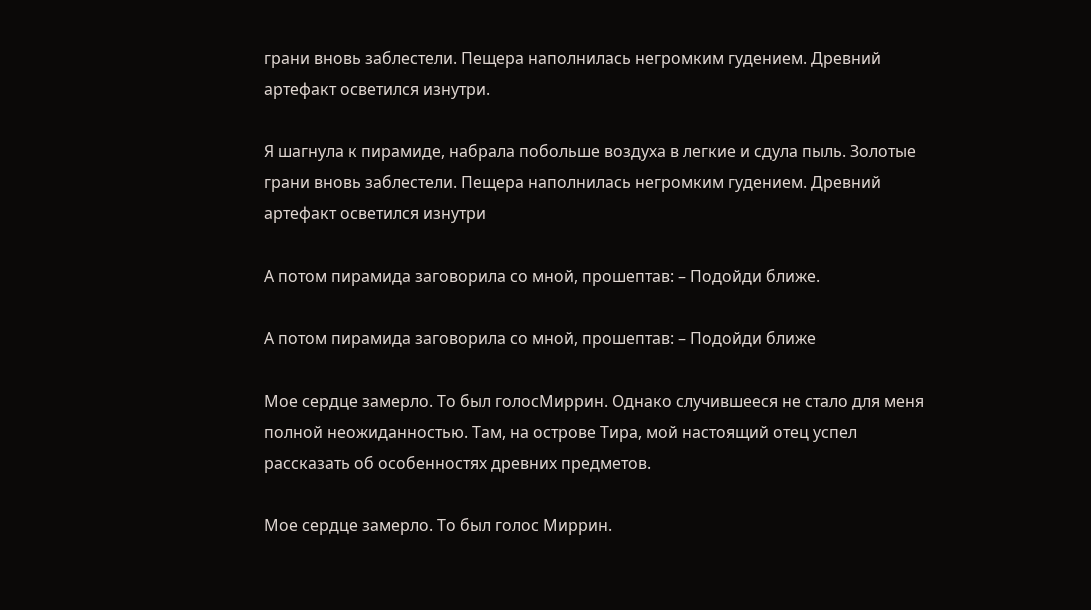грани вновь заблестели. Пещера наполнилась негромким гудением. Древний артефакт осветился изнутри.

Я шагнула к пирамиде, набрала побольше воздуха в легкие и сдула пыль. Золотые грани вновь заблестели. Пещера наполнилась негромким гудением. Древний артефакт осветился изнутри

А потом пирамида заговорила со мной, прошептав: – Подойди ближе.

А потом пирамида заговорила со мной, прошептав: – Подойди ближе

Мое сердце замерло. То был голосМиррин. Однако случившееся не стало для меня полной неожиданностью. Там, на острове Тира, мой настоящий отец успел рассказать об особенностях древних предметов.

Мое сердце замерло. То был голос Миррин.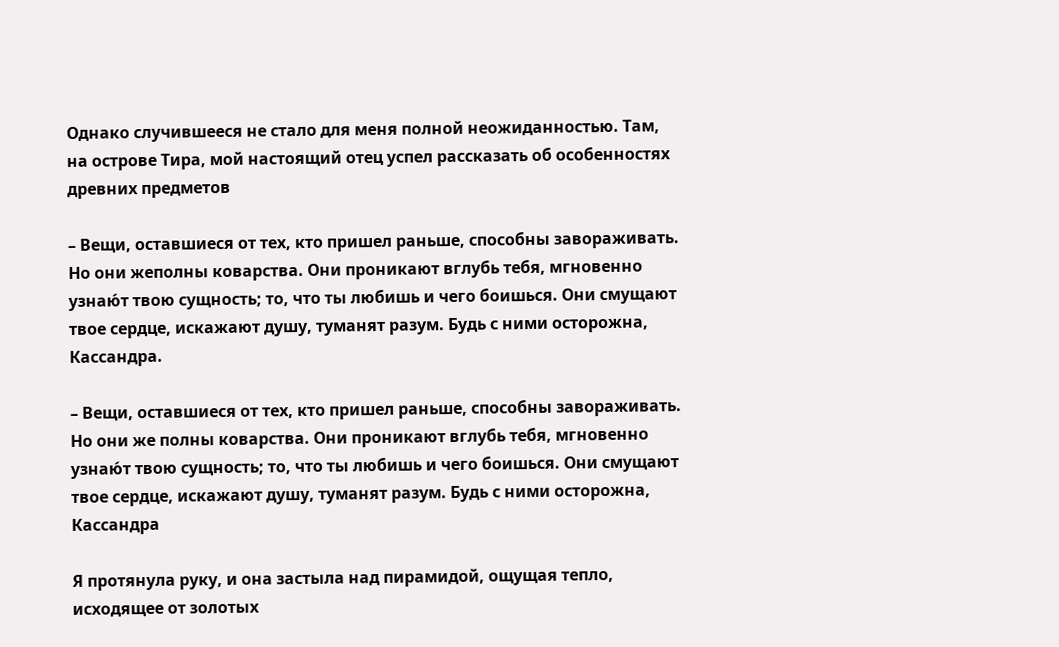Однако случившееся не стало для меня полной неожиданностью. Там, на острове Тира, мой настоящий отец успел рассказать об особенностях древних предметов

– Вещи, оставшиеся от тех, кто пришел раньше, способны завораживать. Но они жеполны коварства. Они проникают вглубь тебя, мгновенно узнаю́т твою сущность; то, что ты любишь и чего боишься. Они смущают твое сердце, искажают душу, туманят разум. Будь с ними осторожна, Кассандра.

– Вещи, оставшиеся от тех, кто пришел раньше, способны завораживать. Но они же полны коварства. Они проникают вглубь тебя, мгновенно узнаю́т твою сущность; то, что ты любишь и чего боишься. Они смущают твое сердце, искажают душу, туманят разум. Будь с ними осторожна, Кассандра

Я протянула руку, и она застыла над пирамидой, ощущая тепло, исходящее от золотых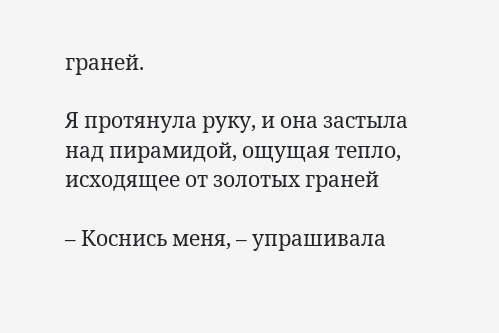граней.

Я протянула руку, и она застыла над пирамидой, ощущая тепло, исходящее от золотых граней

– Коснись меня, – упрашивала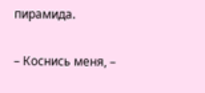пирамида.

– Коснись меня, –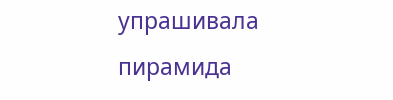упрашивала пирамида